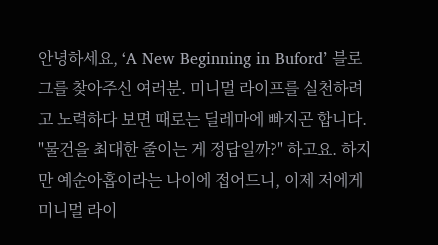안녕하세요, ‘A New Beginning in Buford’ 블로그를 찾아주신 여러분. 미니멀 라이프를 실천하려고 노력하다 보면 때로는 딜레마에 빠지곤 합니다. "물건을 최대한 줄이는 게 정답일까?" 하고요. 하지만 예순아홉이라는 나이에 접어드니, 이제 저에게 미니멀 라이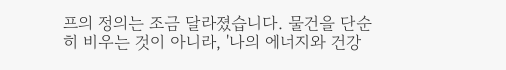프의 정의는 조금 달라졌습니다. 물건을 단순히 비우는 것이 아니라, '나의 에너지와 건강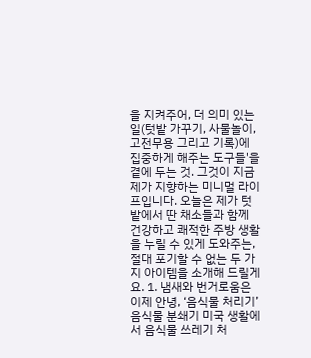을 지켜주어, 더 의미 있는 일(텃밭 가꾸기, 사물놀이, 고전무용 그리고 기록)에 집중하게 해주는 도구들'을 곁에 두는 것. 그것이 지금 제가 지향하는 미니멀 라이프입니다. 오늘은 제가 텃밭에서 딴 채소들과 함께 건강하고 쾌적한 주방 생활을 누릴 수 있게 도와주는, 절대 포기할 수 없는 두 가지 아이템을 소개해 드릴게요. 1. 냄새와 번거로움은 이제 안녕, ‘음식물 처리기’ 음식물 분쇄기 미국 생활에서 음식물 쓰레기 처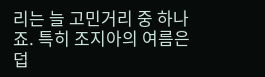리는 늘 고민거리 중 하나죠. 특히 조지아의 여름은 덥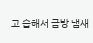고 습해서 금방 냄새